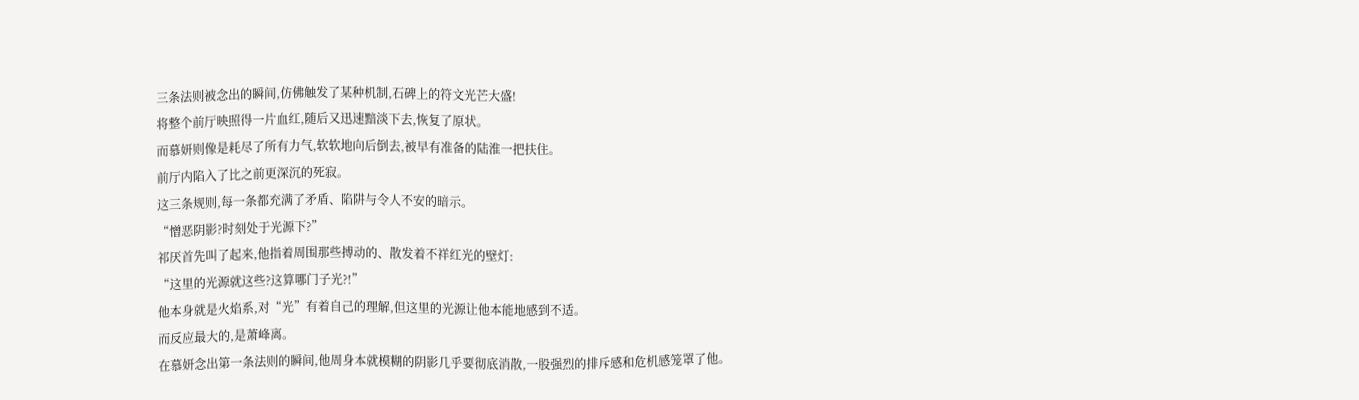三条法则被念出的瞬间,仿佛触发了某种机制,石碑上的符文光芒大盛!
将整个前厅映照得一片血红,随后又迅速黯淡下去,恢复了原状。
而慕妍则像是耗尽了所有力气,软软地向后倒去,被早有准备的陆淮一把扶住。
前厅内陷入了比之前更深沉的死寂。
这三条规则,每一条都充满了矛盾、陷阱与令人不安的暗示。
“憎恶阴影?时刻处于光源下?”
祁厌首先叫了起来,他指着周围那些搏动的、散发着不祥红光的壁灯:
“这里的光源就这些?这算哪门子光?!”
他本身就是火焰系,对“光”有着自己的理解,但这里的光源让他本能地感到不适。
而反应最大的,是萧峰离。
在慕妍念出第一条法则的瞬间,他周身本就模糊的阴影几乎要彻底消散,一股强烈的排斥感和危机感笼罩了他。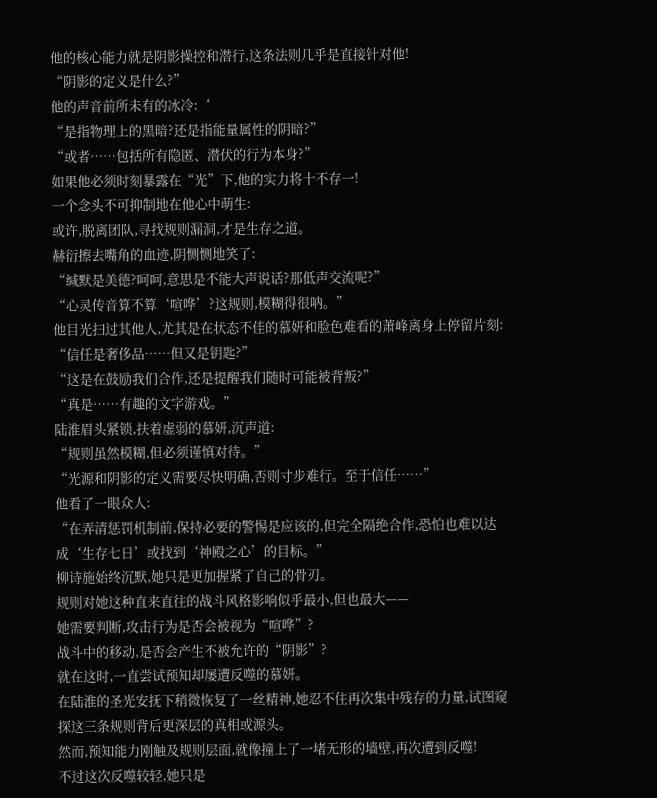他的核心能力就是阴影操控和潜行,这条法则几乎是直接针对他!
“阴影的定义是什么?”
他的声音前所未有的冰冷:‘
“是指物理上的黑暗?还是指能量属性的阴暗?”
“或者……包括所有隐匿、潜伏的行为本身?”
如果他必须时刻暴露在“光”下,他的实力将十不存一!
一个念头不可抑制地在他心中萌生:
或许,脱离团队,寻找规则漏洞,才是生存之道。
赫衍擦去嘴角的血迹,阴恻恻地笑了:
“缄默是美德?呵呵,意思是不能大声说话?那低声交流呢?”
“心灵传音算不算‘喧哗’?这规则,模糊得很呐。”
他目光扫过其他人,尤其是在状态不佳的慕妍和脸色难看的萧峰离身上停留片刻:
“信任是奢侈品……但又是钥匙?”
“这是在鼓励我们合作,还是提醒我们随时可能被背叛?”
“真是……有趣的文字游戏。”
陆淮眉头紧锁,扶着虚弱的慕妍,沉声道:
“规则虽然模糊,但必须谨慎对待。”
“光源和阴影的定义需要尽快明确,否则寸步难行。至于信任……”
他看了一眼众人:
“在弄清惩罚机制前,保持必要的警惕是应该的,但完全隔绝合作,恐怕也难以达成‘生存七日’或找到‘神殿之心’的目标。”
柳诗施始终沉默,她只是更加握紧了自己的骨刃。
规则对她这种直来直往的战斗风格影响似乎最小,但也最大——
她需要判断,攻击行为是否会被视为“喧哗”?
战斗中的移动,是否会产生不被允许的“阴影”?
就在这时,一直尝试预知却屡遭反噬的慕妍。
在陆淮的圣光安抚下稍微恢复了一丝精神,她忍不住再次集中残存的力量,试图窥探这三条规则背后更深层的真相或源头。
然而,预知能力刚触及规则层面,就像撞上了一堵无形的墙壁,再次遭到反噬!
不过这次反噬较轻,她只是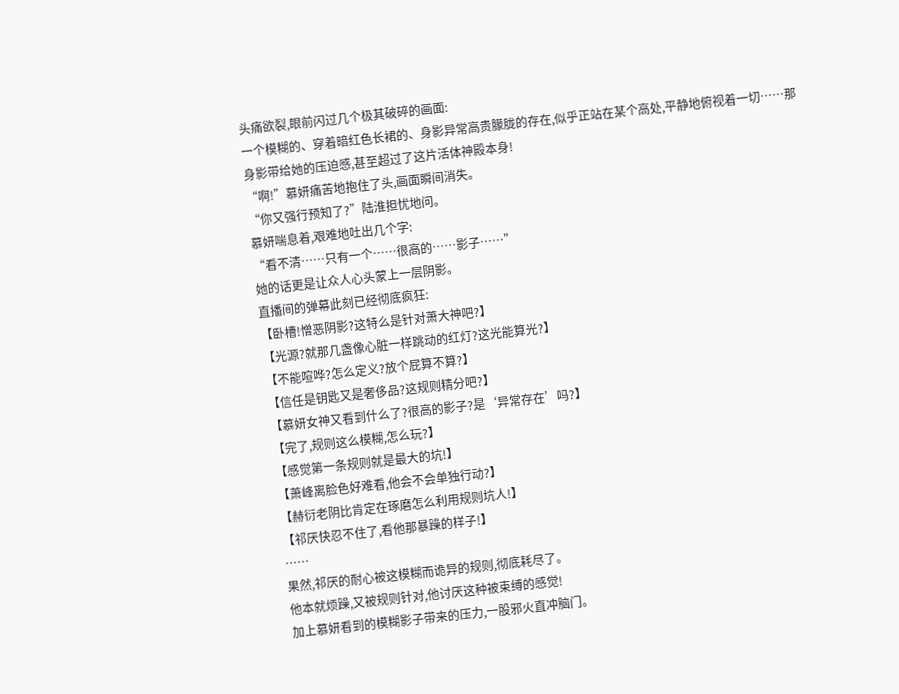头痛欲裂,眼前闪过几个极其破碎的画面:
一个模糊的、穿着暗红色长裙的、身影异常高贵朦胧的存在,似乎正站在某个高处,平静地俯视着一切……那
身影带给她的压迫感,甚至超过了这片活体神殿本身!
“啊!”慕妍痛苦地抱住了头,画面瞬间消失。
“你又强行预知了?”陆淮担忧地问。
慕妍喘息着,艰难地吐出几个字:
“看不清……只有一个……很高的……影子……”
她的话更是让众人心头蒙上一层阴影。
直播间的弹幕此刻已经彻底疯狂:
【卧槽!憎恶阴影?这特么是针对萧大神吧?】
【光源?就那几盏像心脏一样跳动的红灯?这光能算光?】
【不能喧哗?怎么定义?放个屁算不算?】
【信任是钥匙又是奢侈品?这规则精分吧?】
【慕妍女神又看到什么了?很高的影子?是‘异常存在’吗?】
【完了,规则这么模糊,怎么玩?】
【感觉第一条规则就是最大的坑!】
【萧峰离脸色好难看,他会不会单独行动?】
【赫衍老阴比肯定在琢磨怎么利用规则坑人!】
【祁厌快忍不住了,看他那暴躁的样子!】
……
果然,祁厌的耐心被这模糊而诡异的规则,彻底耗尽了。
他本就烦躁,又被规则针对,他讨厌这种被束缚的感觉!
加上慕妍看到的模糊影子带来的压力,一股邪火直冲脑门。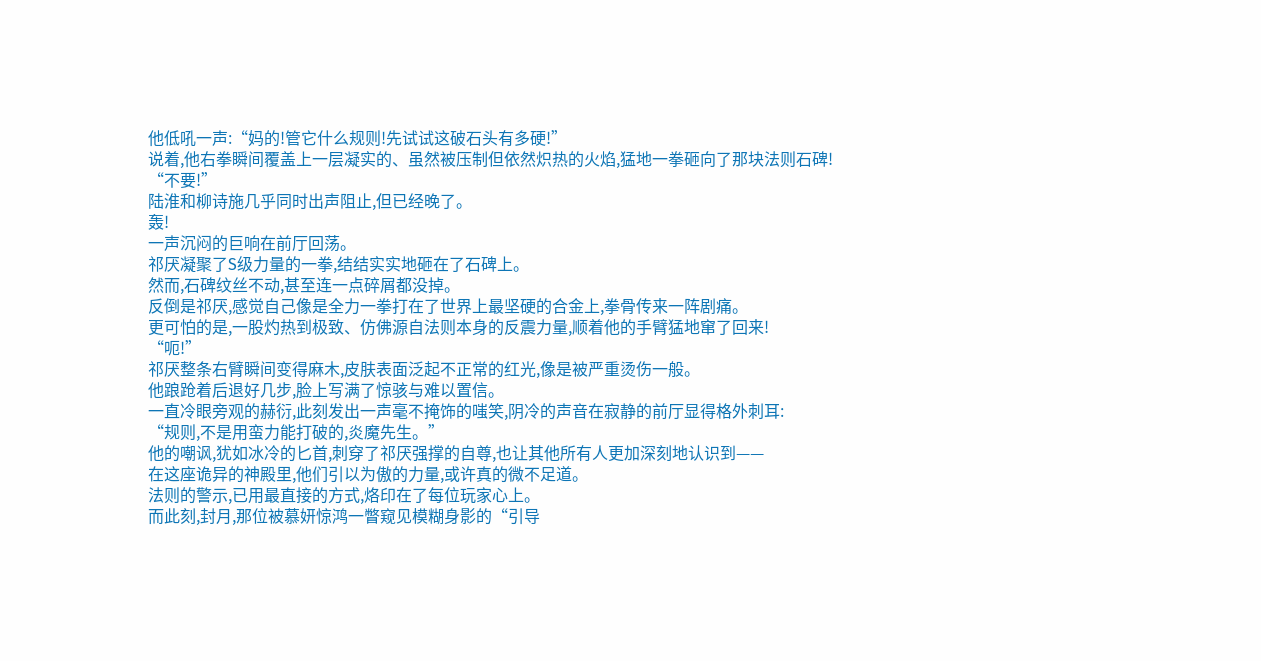他低吼一声:“妈的!管它什么规则!先试试这破石头有多硬!”
说着,他右拳瞬间覆盖上一层凝实的、虽然被压制但依然炽热的火焰,猛地一拳砸向了那块法则石碑!
“不要!”
陆淮和柳诗施几乎同时出声阻止,但已经晚了。
轰!
一声沉闷的巨响在前厅回荡。
祁厌凝聚了S级力量的一拳,结结实实地砸在了石碑上。
然而,石碑纹丝不动,甚至连一点碎屑都没掉。
反倒是祁厌,感觉自己像是全力一拳打在了世界上最坚硬的合金上,拳骨传来一阵剧痛。
更可怕的是,一股灼热到极致、仿佛源自法则本身的反震力量,顺着他的手臂猛地窜了回来!
“呃!”
祁厌整条右臂瞬间变得麻木,皮肤表面泛起不正常的红光,像是被严重烫伤一般。
他踉跄着后退好几步,脸上写满了惊骇与难以置信。
一直冷眼旁观的赫衍,此刻发出一声毫不掩饰的嗤笑,阴冷的声音在寂静的前厅显得格外刺耳:
“规则,不是用蛮力能打破的,炎魔先生。”
他的嘲讽,犹如冰冷的匕首,刺穿了祁厌强撑的自尊,也让其他所有人更加深刻地认识到——
在这座诡异的神殿里,他们引以为傲的力量,或许真的微不足道。
法则的警示,已用最直接的方式,烙印在了每位玩家心上。
而此刻,封月,那位被慕妍惊鸿一瞥窥见模糊身影的“引导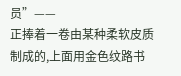员”——
正捧着一卷由某种柔软皮质制成的,上面用金色纹路书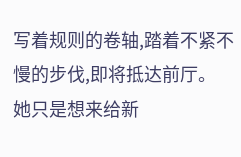写着规则的卷轴,踏着不紧不慢的步伐,即将抵达前厅。
她只是想来给新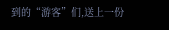到的“游客”们,送上一份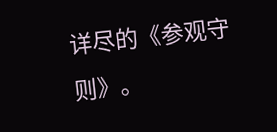详尽的《参观守则》。